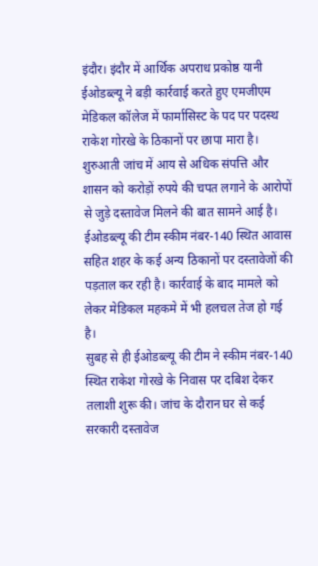इंदौर। इंदौर में आर्थिक अपराध प्रकोष्ठ यानी ईओडब्ल्यू ने बड़ी कार्रवाई करते हुए एमजीएम मेडिकल कॉलेज में फार्मासिस्ट के पद पर पदस्थ राकेश गोरखे के ठिकानों पर छापा मारा है। शुरुआती जांच में आय से अधिक संपत्ति और शासन को करोड़ों रुपये की चपत लगाने के आरोपों से जुड़े दस्तावेज मिलने की बात सामने आई है। ईओडब्ल्यू की टीम स्कीम नंबर-140 स्थित आवास सहित शहर के कई अन्य ठिकानों पर दस्तावेजों की पड़ताल कर रही है। कार्रवाई के बाद मामले को लेकर मेडिकल महकमे में भी हलचल तेज हो गई है।
सुबह से ही ईओडब्ल्यू की टीम ने स्कीम नंबर-140 स्थित राकेश गोरखे के निवास पर दबिश देकर तलाशी शुरू की। जांच के दौरान घर से कई सरकारी दस्तावेज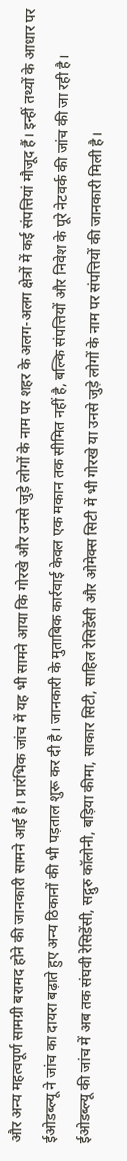और अन्य महत्वपूर्ण सामग्री बरामद होने की जानकारी सामने आई है। प्रारंभिक जांच में यह भी सामने आया कि गोरखे और उनसे जुड़े लोगों के नाम पर शहर के अलग-अलग क्षेत्रों में कई संपत्तियां मौजूद हैं। इन्हीं तथ्यों के आधार पर ईओडब्ल्यू ने जांच का दायरा बढ़ाते हुए अन्य ठिकानों की भी पड़ताल शुरू कर दी है। जानकारी के मुताबिक कार्रवाई केवल एक मकान तक सीमित नहीं है, बल्कि संपत्तियों और निवेश के पूरे नेटवर्क की जांच की जा रही है।
ईओडब्ल्यू की जांच में अब तक संघवी रेसिडेंसी, सद्गुरु कॉलोनी, बड़िया कीमा, साकार सिटी, साहिल रेसिडेंसी और ओमेक्स सिटी में भी गोरखे या उनसे जुड़े लोगों के नाम पर संपत्तियों की जानकारी मिली है।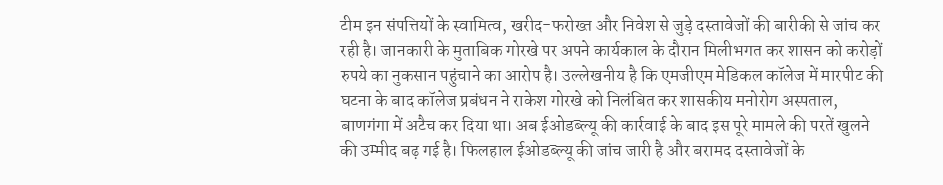टीम इन संपत्तियों के स्वामित्व, खरीद-फरोख्त और निवेश से जुड़े दस्तावेजों की बारीकी से जांच कर रही है। जानकारी के मुताबिक गोरखे पर अपने कार्यकाल के दौरान मिलीभगत कर शासन को करोड़ों रुपये का नुकसान पहुंचाने का आरोप है। उल्लेखनीय है कि एमजीएम मेडिकल कॉलेज में मारपीट की घटना के बाद कॉलेज प्रबंधन ने राकेश गोरखे को निलंबित कर शासकीय मनोरोग अस्पताल, बाणगंगा में अटैच कर दिया था। अब ईओडब्ल्यू की कार्रवाई के बाद इस पूरे मामले की परतें खुलने की उम्मीद बढ़ गई है। फिलहाल ईओडब्ल्यू की जांच जारी है और बरामद दस्तावेजों के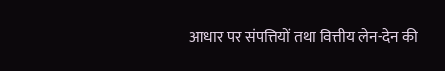आधार पर संपत्तियों तथा वित्तीय लेन-देन की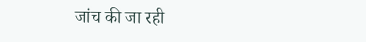जांच की जा रही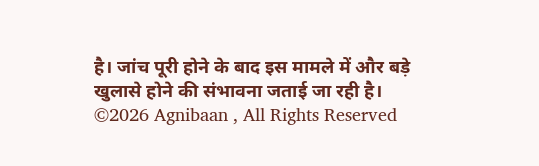है। जांच पूरी होने के बाद इस मामले में और बड़े खुलासे होने की संभावना जताई जा रही है।
©2026 Agnibaan , All Rights Reserved